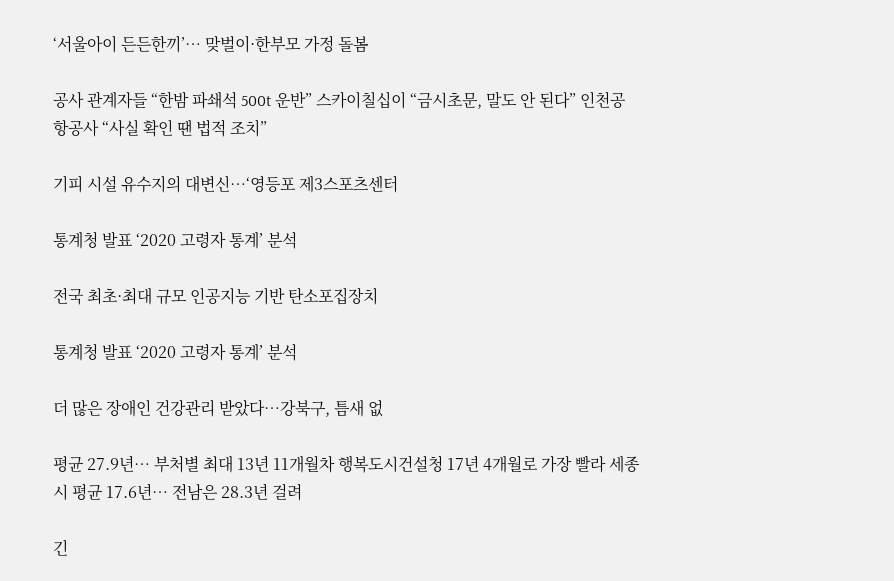‘서울아이 든든한끼’… 맞벌이·한부모 가정 돌봄

공사 관계자들 “한밤 파쇄석 500t 운반” 스카이칠십이 “금시초문, 말도 안 된다” 인천공항공사 “사실 확인 땐 법적 조치”

기피 시설 유수지의 대변신…‘영등포 제3스포츠센터

통계청 발표 ‘2020 고령자 통계’ 분석

전국 최초·최대 규모 인공지능 기반 탄소포집장치

통계청 발표 ‘2020 고령자 통계’ 분석

더 많은 장애인 건강관리 받았다…강북구, 틈새 없

평균 27.9년… 부처별 최대 13년 11개월차 행복도시건설청 17년 4개월로 가장 빨라 세종시 평균 17.6년… 전남은 28.3년 걸려

긴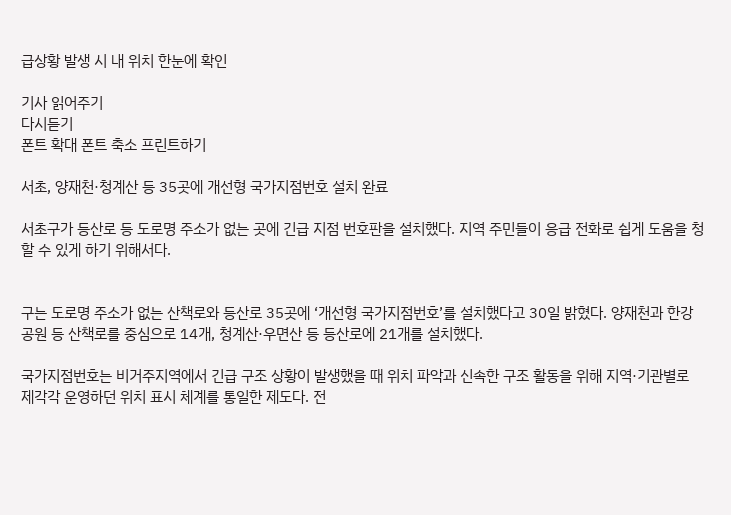급상황 발생 시 내 위치 한눈에 확인

기사 읽어주기
다시듣기
폰트 확대 폰트 축소 프린트하기

서초, 양재천·청계산 등 35곳에 개선형 국가지점번호 설치 완료

서초구가 등산로 등 도로명 주소가 없는 곳에 긴급 지점 번호판을 설치했다. 지역 주민들이 응급 전화로 쉽게 도움을 청할 수 있게 하기 위해서다.


구는 도로명 주소가 없는 산책로와 등산로 35곳에 ‘개선형 국가지점번호’를 설치했다고 30일 밝혔다. 양재천과 한강공원 등 산책로를 중심으로 14개, 청계산·우면산 등 등산로에 21개를 설치했다.

국가지점번호는 비거주지역에서 긴급 구조 상황이 발생했을 때 위치 파악과 신속한 구조 활동을 위해 지역·기관별로 제각각 운영하던 위치 표시 체계를 통일한 제도다. 전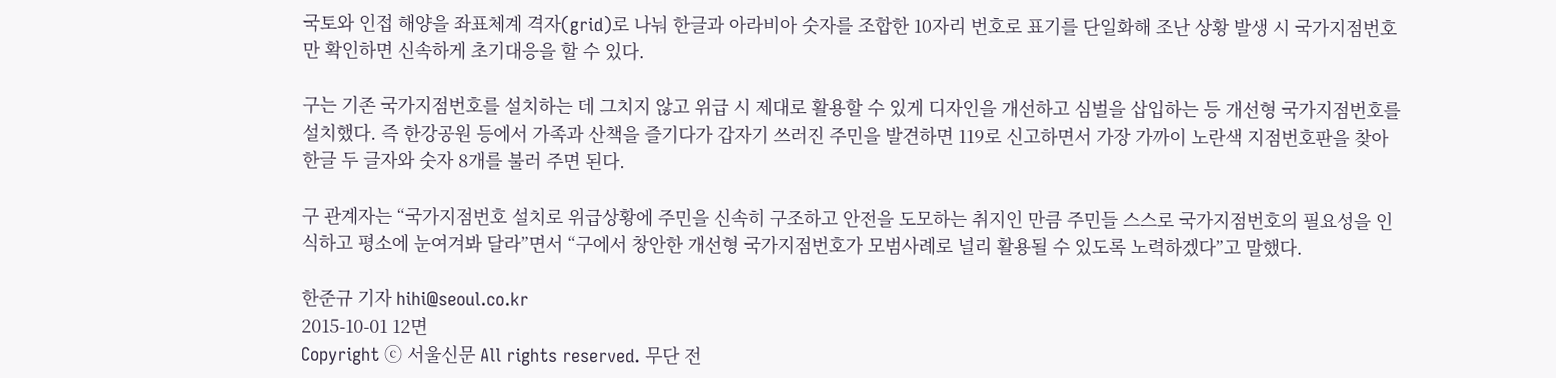국토와 인접 해양을 좌표체계 격자(grid)로 나눠 한글과 아라비아 숫자를 조합한 10자리 번호로 표기를 단일화해 조난 상황 발생 시 국가지점번호만 확인하면 신속하게 초기대응을 할 수 있다.

구는 기존 국가지점번호를 설치하는 데 그치지 않고 위급 시 제대로 활용할 수 있게 디자인을 개선하고 심벌을 삽입하는 등 개선형 국가지점번호를 설치했다. 즉 한강공원 등에서 가족과 산책을 즐기다가 갑자기 쓰러진 주민을 발견하면 119로 신고하면서 가장 가까이 노란색 지점번호판을 찾아 한글 두 글자와 숫자 8개를 불러 주면 된다.

구 관계자는 “국가지점번호 설치로 위급상황에 주민을 신속히 구조하고 안전을 도모하는 취지인 만큼 주민들 스스로 국가지점번호의 필요성을 인식하고 평소에 눈여겨봐 달라”면서 “구에서 창안한 개선형 국가지점번호가 모범사례로 널리 활용될 수 있도록 노력하겠다”고 말했다.

한준규 기자 hihi@seoul.co.kr
2015-10-01 12면
Copyright ⓒ 서울신문 All rights reserved. 무단 전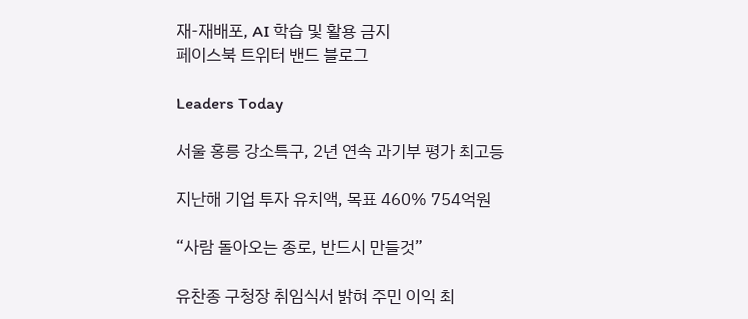재-재배포, AI 학습 및 활용 금지
페이스북 트위터 밴드 블로그

Leaders Today

서울 홍릉 강소특구, 2년 연속 과기부 평가 최고등

지난해 기업 투자 유치액, 목표 460% 754억원

“사람 돌아오는 종로, 반드시 만들것”

유찬종 구청장 취임식서 밝혀 주민 이익 최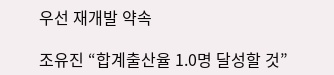우선 재개발 약속

조유진 “합계출산율 1.0명 달성할 것”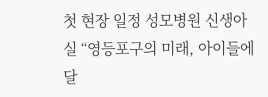첫 현장 일정 성모병원 신생아실 “영등포구의 미래, 아이들에 달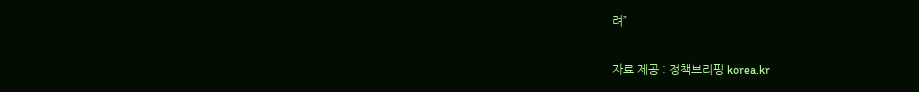려”

자료 제공 : 정책브리핑 korea.kr